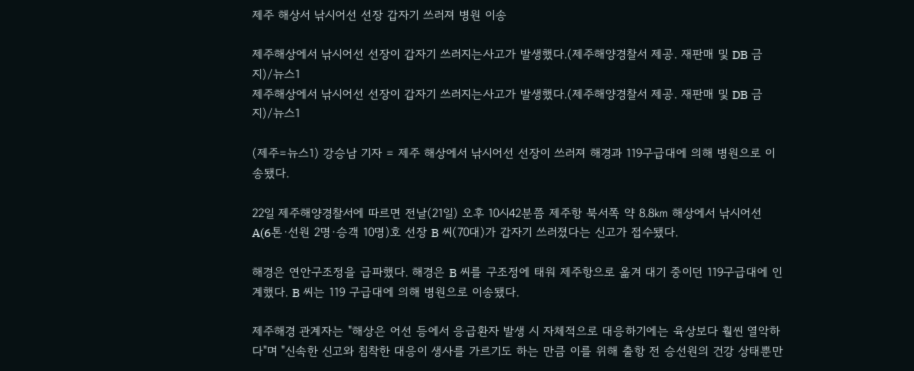제주 해상서 낚시어선 선장 갑자기 쓰러져 병원 이송

제주해상에서 낚시어선 선장이 갑자기 쓰러지는사고가 발생했다.(제주해양경찰서 제공. 재판매 및 DB 금지)/뉴스1
제주해상에서 낚시어선 선장이 갑자기 쓰러지는사고가 발생했다.(제주해양경찰서 제공. 재판매 및 DB 금지)/뉴스1

(제주=뉴스1) 강승남 기자 = 제주 해상에서 낚시어선 선장이 쓰러져 해경과 119구급대에 의해 병원으로 이송됐다.

22일 제주해양경찰서에 따르면 전날(21일) 오후 10시42분쯤 제주항 북서쪽 약 8.8㎞ 해상에서 낚시어선 A(6톤·선원 2명·승객 10명)호 선장 B 씨(70대)가 갑자기 쓰러졌다는 신고가 접수됐다.

해경은 연안구조정을 급파했다. 해경은 B 씨를 구조정에 태워 제주항으로 옮겨 대기 중이던 119구급대에 인계했다. B 씨는 119 구급대에 의해 병원으로 이송됐다.

제주해경 관계자는 "해상은 어선 등에서 응급환자 발생 시 자체적으로 대응하기에는 육상보다 훨씬 열악하다"며 "신속한 신고와 침착한 대응이 생사를 가르기도 하는 만큼 이를 위해 출항 전 승선원의 건강 상태뿐만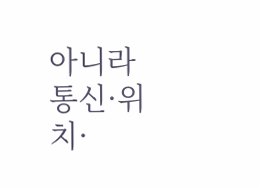아니라 통신·위치·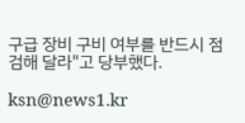구급 장비 구비 여부를 반드시 점검해 달라"고 당부했다.

ksn@news1.kr